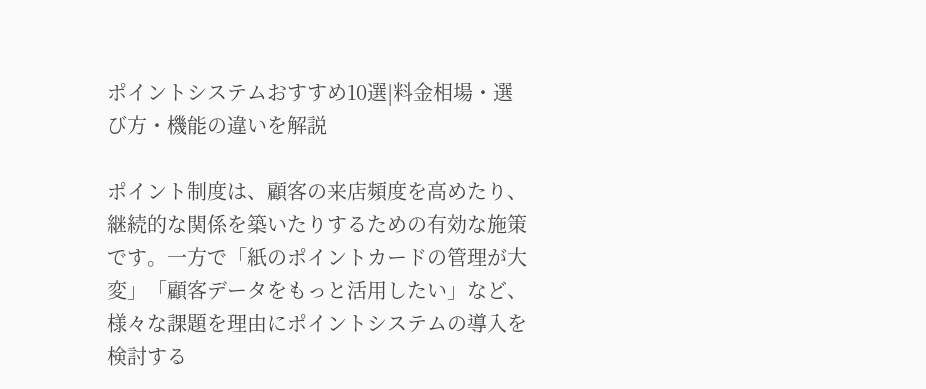ポイントシステムおすすめ10選|料金相場・選び方・機能の違いを解説

ポイント制度は、顧客の来店頻度を高めたり、継続的な関係を築いたりするための有効な施策です。一方で「紙のポイントカードの管理が大変」「顧客データをもっと活用したい」など、様々な課題を理由にポイントシステムの導入を検討する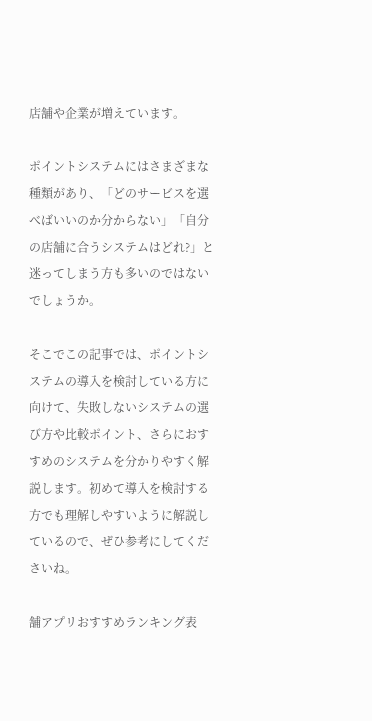店舗や企業が増えています。

ポイントシステムにはさまざまな種類があり、「どのサービスを選べばいいのか分からない」「自分の店舗に合うシステムはどれ?」と迷ってしまう方も多いのではないでしょうか。

そこでこの記事では、ポイントシステムの導入を検討している方に向けて、失敗しないシステムの選び方や比較ポイント、さらにおすすめのシステムを分かりやすく解説します。初めて導入を検討する方でも理解しやすいように解説しているので、ぜひ参考にしてくださいね。

舗アプリおすすめランキング表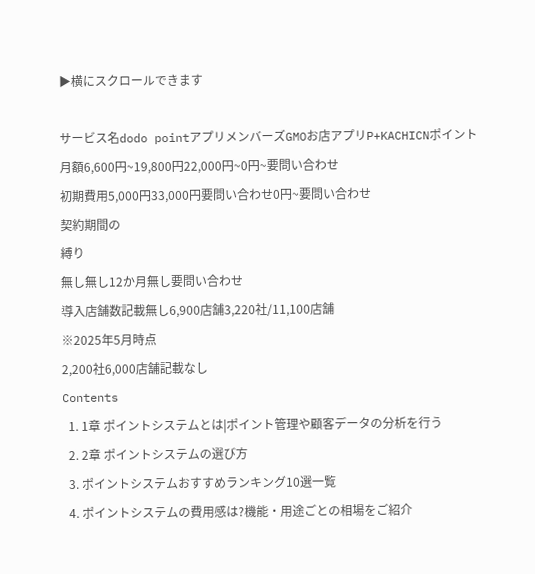▶横にスクロールできます

サービス名dodo pointアプリメンバーズGMOお店アプリP+KACHICNポイント
月額6,600円~19,800円22,000円~0円~要問い合わせ
初期費用5,000円33,000円要問い合わせ0円~要問い合わせ
契約期間の
縛り
無し無し12か月無し要問い合わせ
導入店舗数記載無し6,900店舗3,220社/11,100店舗
※2025年5月時点
2,200社6,000店舗記載なし
Contents
  1. 1章 ポイントシステムとは|ポイント管理や顧客データの分析を行う
  2. 2章 ポイントシステムの選び方
  3. ポイントシステムおすすめランキング10選一覧
  4. ポイントシステムの費用感は?機能・用途ごとの相場をご紹介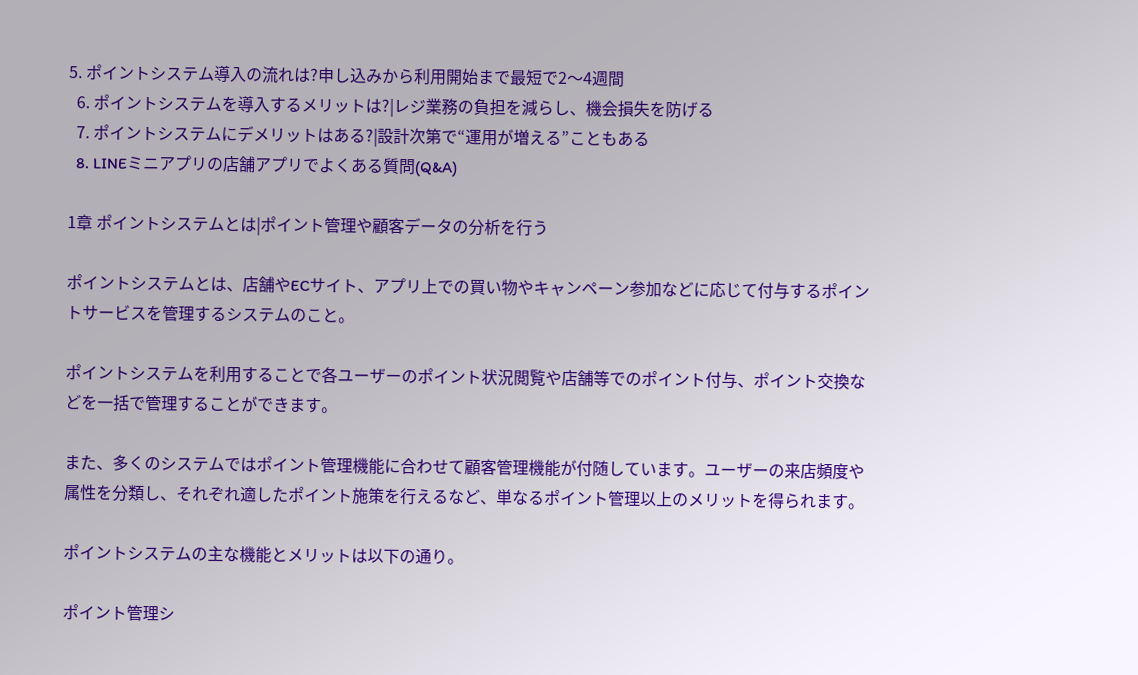5. ポイントシステム導入の流れは?申し込みから利用開始まで最短で2〜4週間
  6. ポイントシステムを導入するメリットは?|レジ業務の負担を減らし、機会損失を防げる
  7. ポイントシステムにデメリットはある?|設計次第で“運用が増える”こともある
  8. LINEミニアプリの店舗アプリでよくある質問(Q&A)

1章 ポイントシステムとは|ポイント管理や顧客データの分析を行う

ポイントシステムとは、店舗やECサイト、アプリ上での買い物やキャンペーン参加などに応じて付与するポイントサービスを管理するシステムのこと。

ポイントシステムを利用することで各ユーザーのポイント状況閲覧や店舗等でのポイント付与、ポイント交換などを一括で管理することができます。

また、多くのシステムではポイント管理機能に合わせて顧客管理機能が付随しています。ユーザーの来店頻度や属性を分類し、それぞれ適したポイント施策を行えるなど、単なるポイント管理以上のメリットを得られます。

ポイントシステムの主な機能とメリットは以下の通り。

ポイント管理シ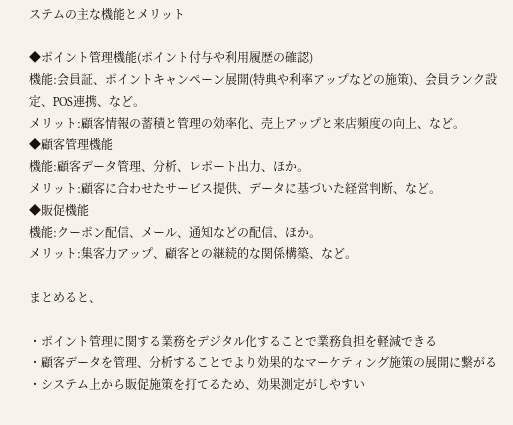ステムの主な機能とメリット

◆ポイント管理機能(ポイント付与や利用履歴の確認)
機能:会員証、ポイントキャンペーン展開(特典や利率アップなどの施策)、会員ランク設定、POS連携、など。
メリット:顧客情報の蓄積と管理の効率化、売上アップと来店頻度の向上、など。
◆顧客管理機能
機能:顧客データ管理、分析、レポート出力、ほか。
メリット:顧客に合わせたサービス提供、データに基づいた経営判断、など。
◆販促機能
機能:クーポン配信、メール、通知などの配信、ほか。
メリット:集客力アップ、顧客との継続的な関係構築、など。

まとめると、

・ポイント管理に関する業務をデジタル化することで業務負担を軽減できる
・顧客データを管理、分析することでより効果的なマーケティング施策の展開に繋がる
・システム上から販促施策を打てるため、効果測定がしやすい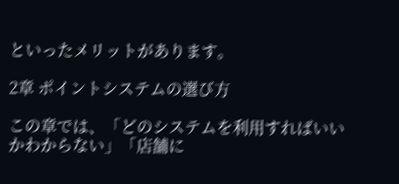といったメリットがあります。

2章 ポイントシステムの選び方

この章では、「どのシステムを利用すればいいかわからない」「店舗に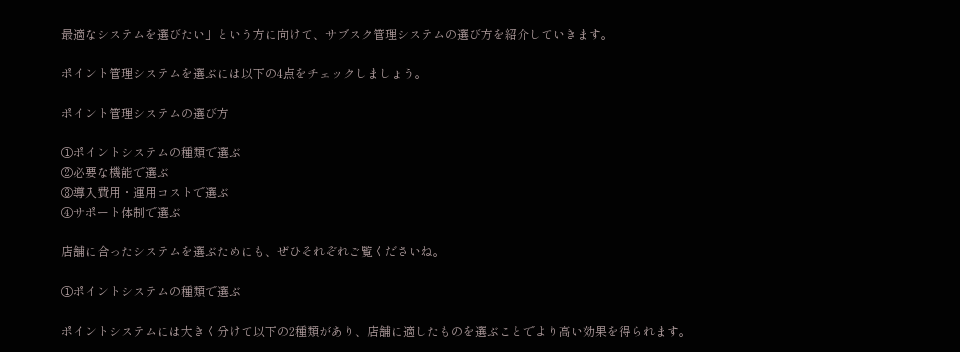最適なシステムを選びたい」という方に向けて、サブスク管理システムの選び方を紹介していきます。

ポイント管理システムを選ぶには以下の4点をチェックしましょう。

ポイント管理システムの選び方

①ポイントシステムの種類で選ぶ
②必要な機能で選ぶ
③導入費用・運用コストで選ぶ
④サポート体制で選ぶ

店舗に合ったシステムを選ぶためにも、ぜひそれぞれご覧くださいね。

①ポイントシステムの種類で選ぶ

ポイントシステムには大きく分けて以下の2種類があり、店舗に適したものを選ぶことでより高い効果を得られます。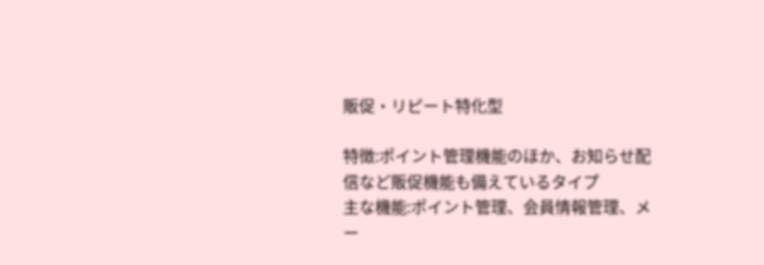販促・リピート特化型

特徴:ポイント管理機能のほか、お知らせ配信など販促機能も備えているタイプ
主な機能:ポイント管理、会員情報管理、メー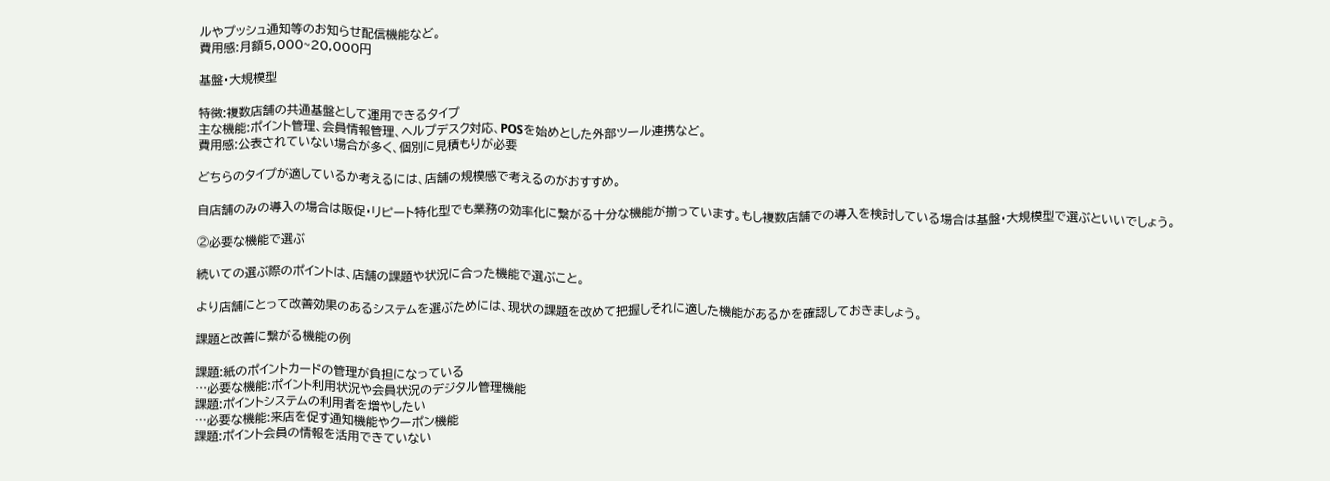ルやプッシュ通知等のお知らせ配信機能など。
費用感:月額5,000~20,000円

基盤・大規模型

特徴:複数店舗の共通基盤として運用できるタイプ
主な機能:ポイント管理、会員情報管理、ヘルプデスク対応、POSを始めとした外部ツール連携など。
費用感:公表されていない場合が多く、個別に見積もりが必要

どちらのタイプが適しているか考えるには、店舗の規模感で考えるのがおすすめ。

自店舗のみの導入の場合は販促・リピート特化型でも業務の効率化に繋がる十分な機能が揃っています。もし複数店舗での導入を検討している場合は基盤・大規模型で選ぶといいでしょう。

②必要な機能で選ぶ

続いての選ぶ際のポイントは、店舗の課題や状況に合った機能で選ぶこと。

より店舗にとって改善効果のあるシステムを選ぶためには、現状の課題を改めて把握しそれに適した機能があるかを確認しておきましょう。

課題と改善に繋がる機能の例

課題:紙のポイントカードの管理が負担になっている
…必要な機能:ポイント利用状況や会員状況のデジタル管理機能
課題:ポイントシステムの利用者を増やしたい
…必要な機能:来店を促す通知機能やクーポン機能
課題:ポイント会員の情報を活用できていない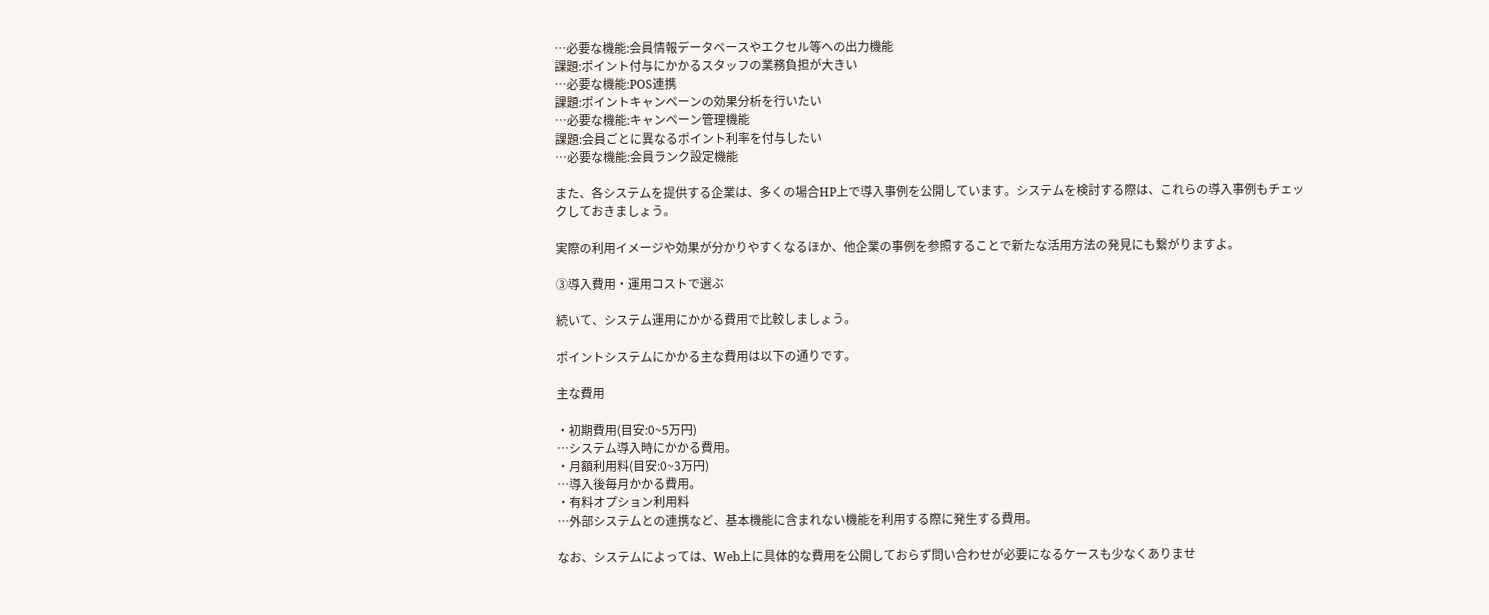…必要な機能:会員情報データベースやエクセル等への出力機能
課題:ポイント付与にかかるスタッフの業務負担が大きい
…必要な機能:POS連携
課題:ポイントキャンペーンの効果分析を行いたい
…必要な機能:キャンペーン管理機能
課題:会員ごとに異なるポイント利率を付与したい
…必要な機能:会員ランク設定機能

また、各システムを提供する企業は、多くの場合HP上で導入事例を公開しています。システムを検討する際は、これらの導入事例もチェックしておきましょう。

実際の利用イメージや効果が分かりやすくなるほか、他企業の事例を参照することで新たな活用方法の発見にも繋がりますよ。

③導入費用・運用コストで選ぶ

続いて、システム運用にかかる費用で比較しましょう。

ポイントシステムにかかる主な費用は以下の通りです。

主な費用

・初期費用(目安:0~5万円)
…システム導入時にかかる費用。
・月額利用料(目安:0~3万円)
…導入後毎月かかる費用。
・有料オプション利用料
…外部システムとの連携など、基本機能に含まれない機能を利用する際に発生する費用。

なお、システムによっては、Web上に具体的な費用を公開しておらず問い合わせが必要になるケースも少なくありませ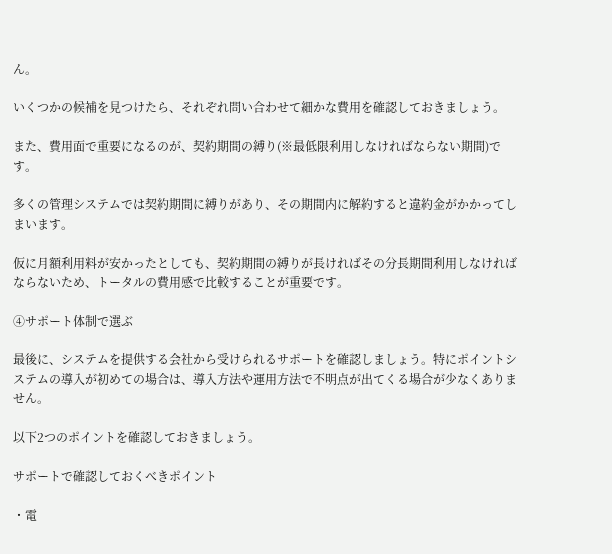ん。

いくつかの候補を見つけたら、それぞれ問い合わせて細かな費用を確認しておきましょう。

また、費用面で重要になるのが、契約期間の縛り(※最低限利用しなければならない期間)です。

多くの管理システムでは契約期間に縛りがあり、その期間内に解約すると違約金がかかってしまいます。

仮に月額利用料が安かったとしても、契約期間の縛りが長ければその分長期間利用しなければならないため、トータルの費用感で比較することが重要です。

④サポート体制で選ぶ

最後に、システムを提供する会社から受けられるサポートを確認しましょう。特にポイントシステムの導入が初めての場合は、導入方法や運用方法で不明点が出てくる場合が少なくありません。

以下2つのポイントを確認しておきましょう。

サポートで確認しておくべきポイント

・電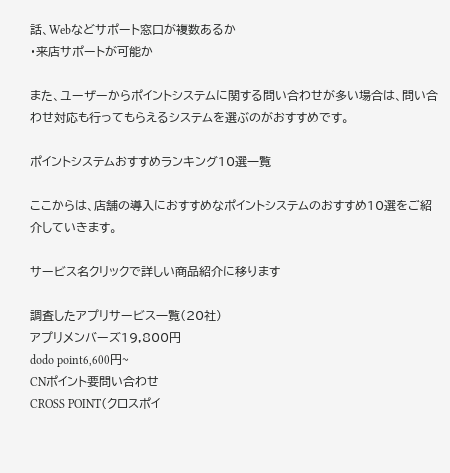話、Webなどサポート窓口が複数あるか
・来店サポートが可能か

また、ユーザーからポイントシステムに関する問い合わせが多い場合は、問い合わせ対応も行ってもらえるシステムを選ぶのがおすすめです。

ポイントシステムおすすめランキング10選一覧

ここからは、店舗の導入におすすめなポイントシステムのおすすめ10選をご紹介していきます。

サービス名クリックで詳しい商品紹介に移ります

調査したアプリサービス一覧(20社)
アプリメンバーズ19,800円
dodo point6,600円~
CNポイント要問い合わせ
CROSS POINT(クロスポイ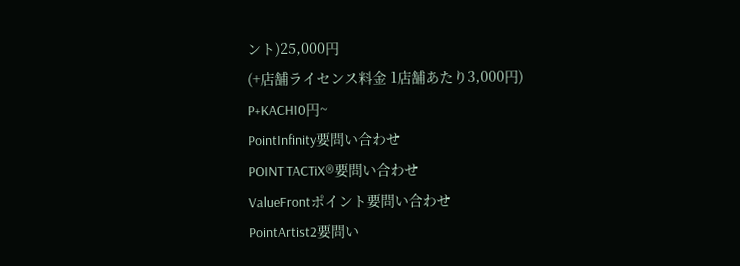ント)25,000円
(+店舗ライセンス料金 1店舗あたり3,000円)
P+KACHI0円~
PointInfinity要問い合わせ
POINT TACTiX®要問い合わせ
ValueFrontポイント要問い合わせ
PointArtist2要問い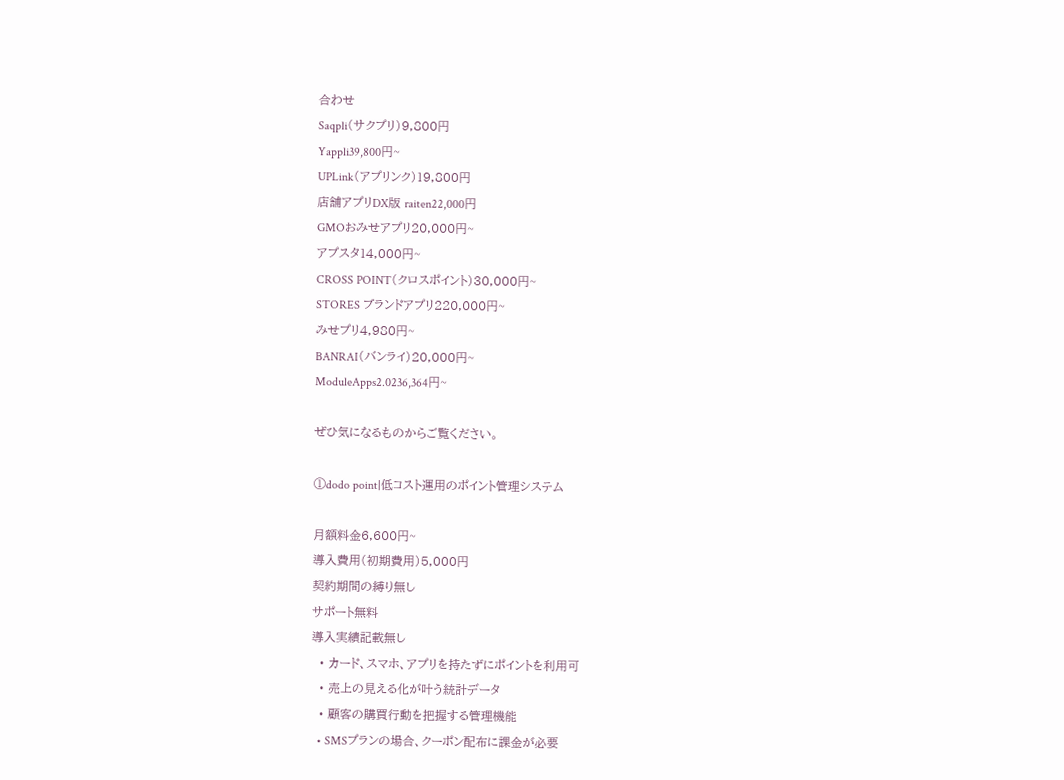合わせ
Saqpli(サクプリ)9,800円
Yappli39,800円~
UPLink(アプリンク)19,800円
店舗アプリDX版 raiten22,000円
GMOおみせアプリ20,000円~
アプスタ14,000円~
CROSS POINT(クロスポイント)30,000円~
STORES ブランドアプリ220,000円~
みせプリ4,980円~
BANRAI(バンライ)20,000円~
ModuleApps2.0236,364円~

ぜひ気になるものからご覧ください。

①dodo point|低コスト運用のポイント管理システム

月額料金6,600円~
導入費用(初期費用)5,000円
契約期間の縛り無し
サポート無料
導入実績記載無し
  • カード、スマホ、アプリを持たずにポイントを利用可
  • 売上の見える化が叶う統計データ
  • 顧客の購買行動を把握する管理機能
  • SMSプランの場合、クーポン配布に課金が必要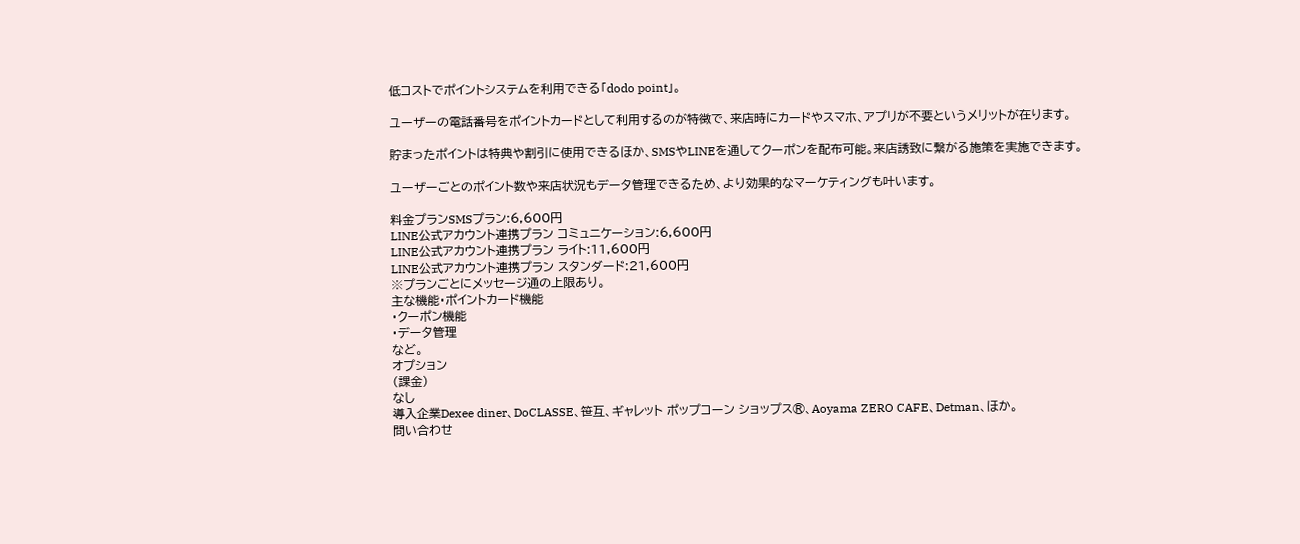低コストでポイントシステムを利用できる「dodo point」。

ユーザーの電話番号をポイントカードとして利用するのが特徴で、来店時にカードやスマホ、アプリが不要というメリットが在ります。

貯まったポイントは特典や割引に使用できるほか、SMSやLINEを通してクーポンを配布可能。来店誘致に繋がる施策を実施できます。

ユーザーごとのポイント数や来店状況もデータ管理できるため、より効果的なマーケティングも叶います。

料金プランSMSプラン:6,600円
LINE公式アカウント連携プラン コミュニケーション:6,600円
LINE公式アカウント連携プラン ライト:11,600円
LINE公式アカウント連携プラン スタンダード:21,600円
※プランごとにメッセージ通の上限あり。
主な機能・ポイントカード機能
・クーポン機能
・データ管理
など。
オプション
(課金)
なし
導入企業Dexee diner、DoCLASSE、笹互、ギャレット ポップコーン ショップス®、Aoyama ZERO CAFE、Detman、ほか。
問い合わせ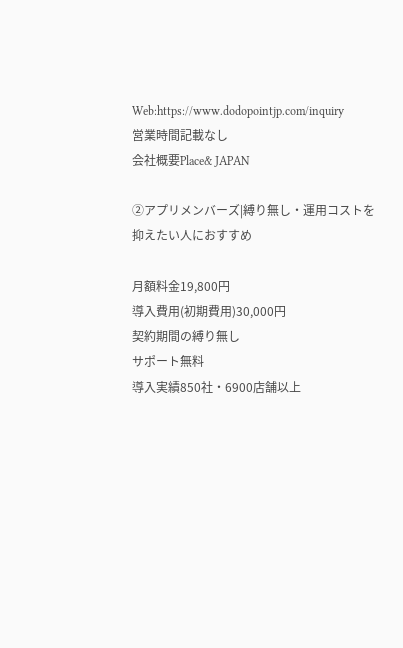Web:https://www.dodopointjp.com/inquiry
営業時間記載なし
会社概要Place& JAPAN

②アプリメンバーズ|縛り無し・運用コストを抑えたい人におすすめ

月額料金19,800円
導入費用(初期費用)30,000円
契約期間の縛り無し
サポート無料
導入実績850社・6900店舗以上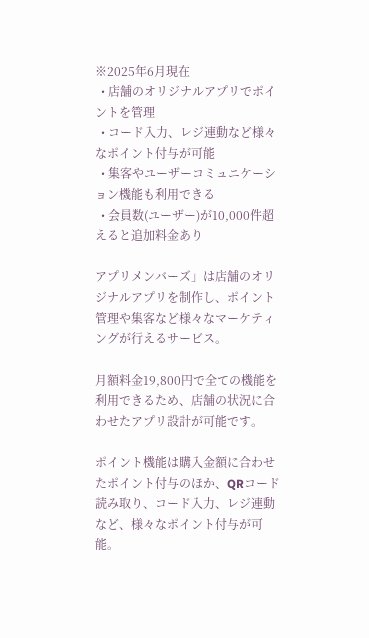※2025年6月現在
  • 店舗のオリジナルアプリでポイントを管理
  • コード入力、レジ連動など様々なポイント付与が可能
  • 集客やユーザーコミュニケーション機能も利用できる
  • 会員数(ユーザー)が10,000件超えると追加料金あり

アプリメンバーズ」は店舗のオリジナルアプリを制作し、ポイント管理や集客など様々なマーケティングが行えるサービス。

月額料金19,800円で全ての機能を利用できるため、店舗の状況に合わせたアプリ設計が可能です。

ポイント機能は購入金額に合わせたポイント付与のほか、QRコード読み取り、コード入力、レジ連動など、様々なポイント付与が可能。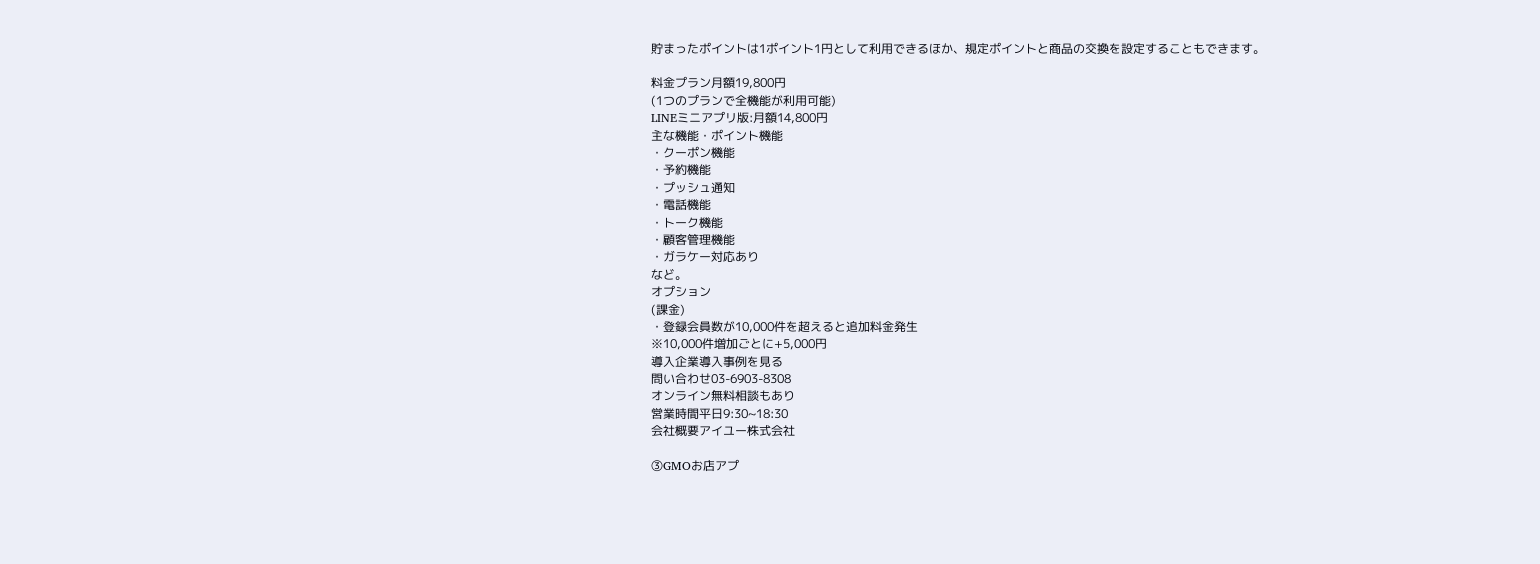貯まったポイントは1ポイント1円として利用できるほか、規定ポイントと商品の交換を設定することもできます。

料金プラン月額19,800円
(1つのプランで全機能が利用可能)
LINEミニアプリ版:月額14,800円
主な機能・ポイント機能
・クーポン機能
・予約機能
・プッシュ通知
・電話機能
・トーク機能
・顧客管理機能
・ガラケー対応あり
など。
オプション
(課金)
・登録会員数が10,000件を超えると追加料金発生
※10,000件増加ごとに+5,000円
導入企業導入事例を見る
問い合わせ03-6903-8308
オンライン無料相談もあり
営業時間平日9:30~18:30
会社概要アイユー株式会社

③GMOお店アプ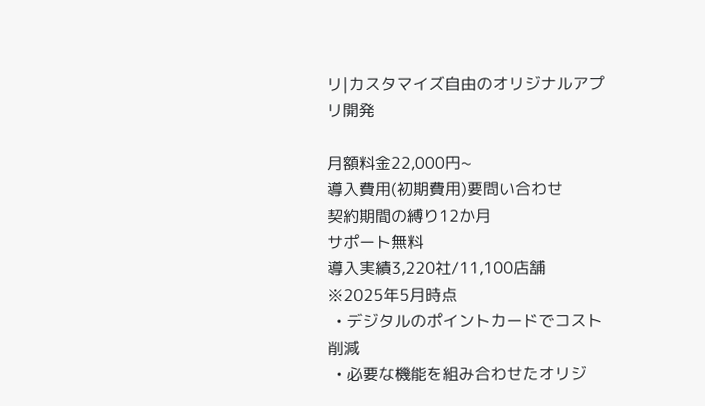リ|カスタマイズ自由のオリジナルアプリ開発

月額料金22,000円~
導入費用(初期費用)要問い合わせ
契約期間の縛り12か月
サポート無料
導入実績3,220社/11,100店舗
※2025年5月時点
  • デジタルのポイントカードでコスト削減
  • 必要な機能を組み合わせたオリジ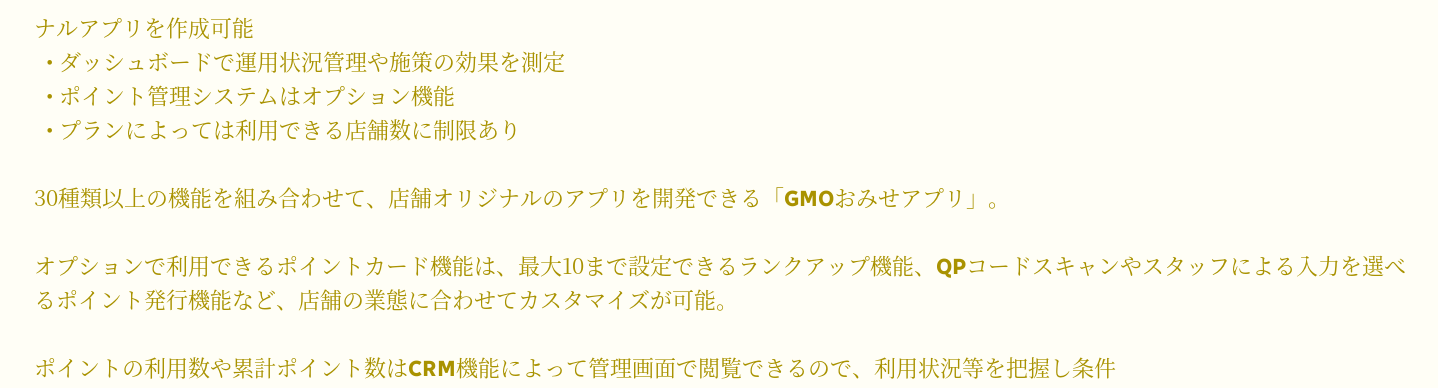ナルアプリを作成可能
  • ダッシュボードで運用状況管理や施策の効果を測定
  • ポイント管理システムはオプション機能
  • プランによっては利用できる店舗数に制限あり

30種類以上の機能を組み合わせて、店舗オリジナルのアプリを開発できる「GMOおみせアプリ」。

オプションで利用できるポイントカード機能は、最大10まで設定できるランクアップ機能、QPコードスキャンやスタッフによる入力を選べるポイント発行機能など、店舗の業態に合わせてカスタマイズが可能。

ポイントの利用数や累計ポイント数はCRM機能によって管理画面で閲覧できるので、利用状況等を把握し条件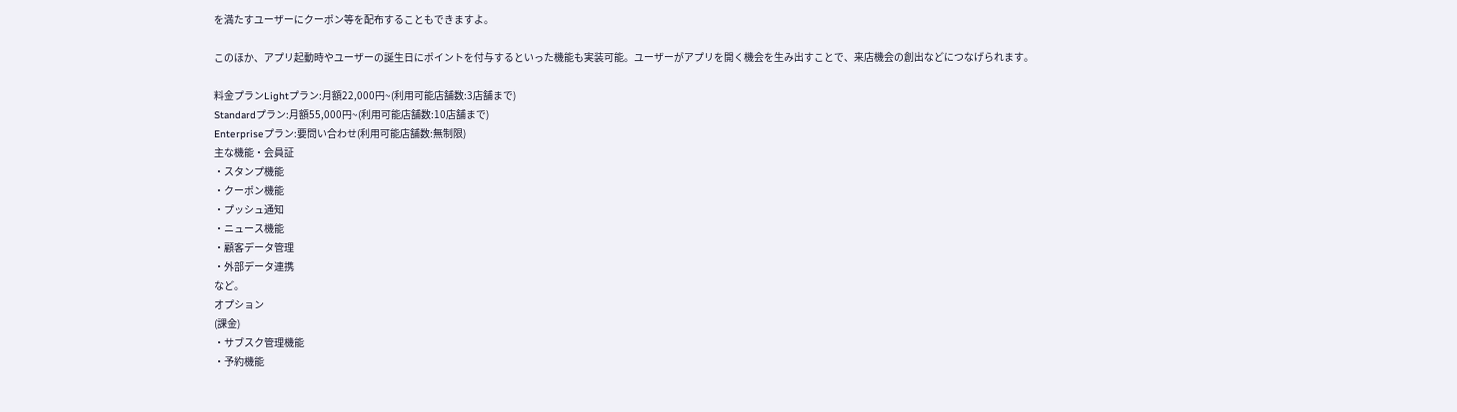を満たすユーザーにクーポン等を配布することもできますよ。

このほか、アプリ起動時やユーザーの誕生日にポイントを付与するといった機能も実装可能。ユーザーがアプリを開く機会を生み出すことで、来店機会の創出などにつなげられます。

料金プランLightプラン:月額22,000円~(利用可能店舗数:3店舗まで)
Standardプラン:月額55,000円~(利用可能店舗数:10店舗まで)
Enterpriseプラン:要問い合わせ(利用可能店舗数:無制限)
主な機能・会員証
・スタンプ機能
・クーポン機能
・プッシュ通知
・ニュース機能
・顧客データ管理
・外部データ連携
など。
オプション
(課金)
・サブスク管理機能
・予約機能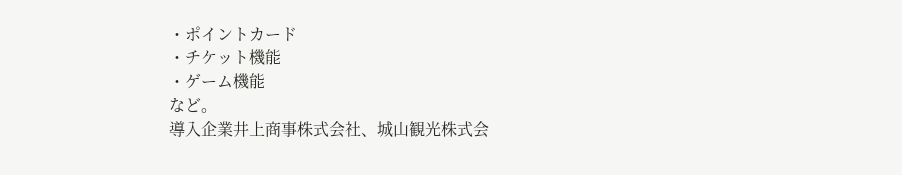・ポイントカード
・チケット機能
・ゲーム機能
など。
導入企業井上商事株式会社、城山観光株式会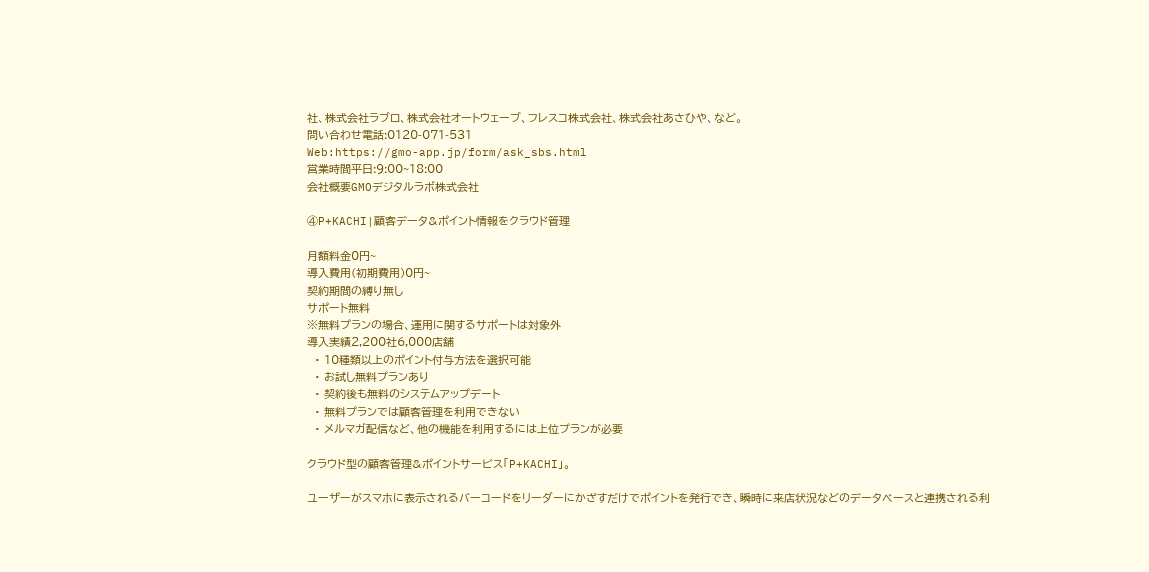社、株式会社ラブロ、株式会社オートウェーブ、フレスコ株式会社、株式会社あさひや、など。
問い合わせ電話:0120-071-531
Web:https://gmo-app.jp/form/ask_sbs.html
営業時間平日:9:00~18:00
会社概要GMOデジタルラボ株式会社

④P+KACHI|顧客データ&ポイント情報をクラウド管理

月額料金0円~
導入費用(初期費用)0円~
契約期間の縛り無し
サポート無料
※無料プランの場合、運用に関するサポートは対象外
導入実績2,200社6,000店舗
  • 10種類以上のポイント付与方法を選択可能
  • お試し無料プランあり
  • 契約後も無料のシステムアップデート
  • 無料プランでは顧客管理を利用できない
  • メルマガ配信など、他の機能を利用するには上位プランが必要

クラウド型の顧客管理&ポイントサービス「P+KACHI」。

ユーザーがスマホに表示されるバーコードをリーダーにかざすだけでポイントを発行でき、瞬時に来店状況などのデータベースと連携される利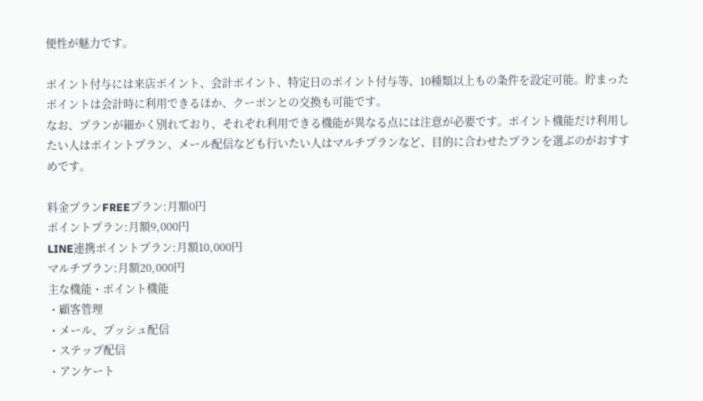便性が魅力です。

ポイント付与には来店ポイント、会計ポイント、特定日のポイント付与等、10種類以上もの条件を設定可能。貯まったポイントは会計時に利用できるほか、クーポンとの交換も可能です。
なお、プランが細かく別れており、それぞれ利用できる機能が異なる点には注意が必要です。ポイント機能だけ利用したい人はポイントプラン、メール配信なども行いたい人はマルチプランなど、目的に合わせたプランを選ぶのがおすすめです。

料金プランFREEプラン:月額0円
ポイントプラン:月額9,000円
LINE連携ポイントプラン:月額10,000円
マルチプラン:月額20,000円
主な機能・ポイント機能
・顧客管理
・メール、プッシュ配信
・ステップ配信
・アンケート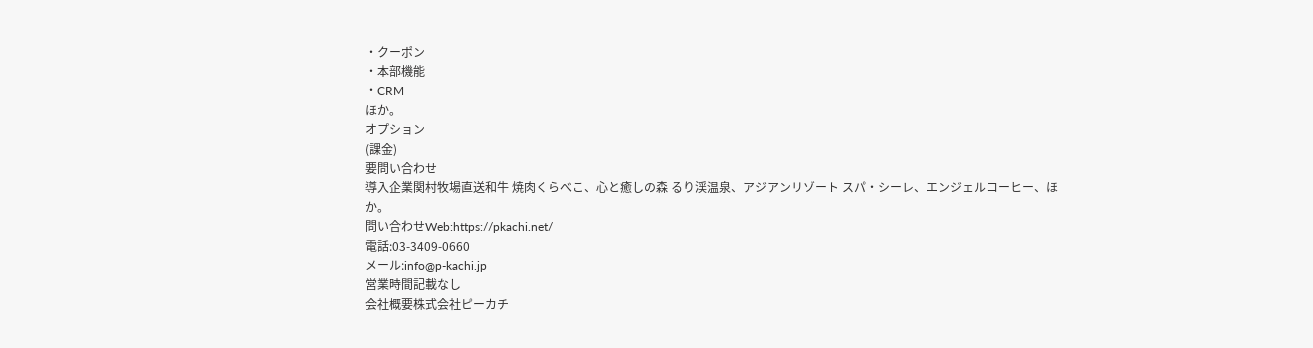・クーポン
・本部機能
・CRM
ほか。
オプション
(課金)
要問い合わせ
導入企業関村牧場直送和牛 焼肉くらべこ、心と癒しの森 るり渓温泉、アジアンリゾート スパ・シーレ、エンジェルコーヒー、ほか。
問い合わせWeb:https://pkachi.net/
電話:03-3409-0660
メール:info@p-kachi.jp
営業時間記載なし
会社概要株式会社ピーカチ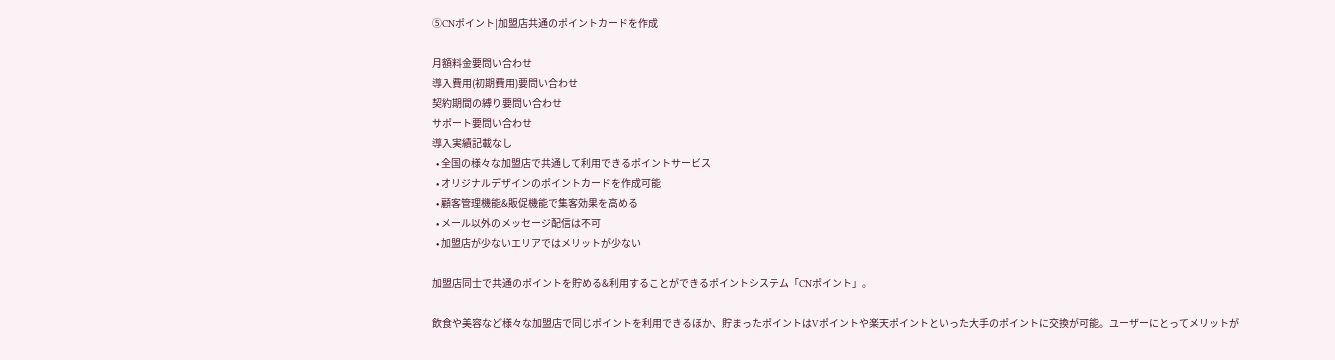⑤CNポイント|加盟店共通のポイントカードを作成

月額料金要問い合わせ
導入費用(初期費用)要問い合わせ
契約期間の縛り要問い合わせ
サポート要問い合わせ
導入実績記載なし
  • 全国の様々な加盟店で共通して利用できるポイントサービス
  • オリジナルデザインのポイントカードを作成可能
  • 顧客管理機能&販促機能で集客効果を高める
  • メール以外のメッセージ配信は不可
  • 加盟店が少ないエリアではメリットが少ない

加盟店同士で共通のポイントを貯める&利用することができるポイントシステム「CNポイント」。

飲食や美容など様々な加盟店で同じポイントを利用できるほか、貯まったポイントはVポイントや楽天ポイントといった大手のポイントに交換が可能。ユーザーにとってメリットが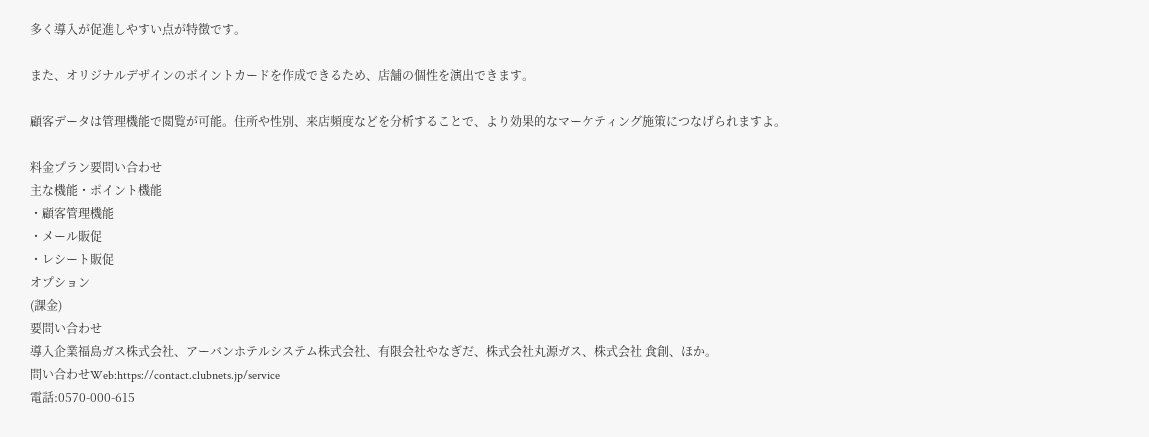多く導入が促進しやすい点が特徴です。

また、オリジナルデザインのポイントカードを作成できるため、店舗の個性を演出できます。

顧客データは管理機能で閲覧が可能。住所や性別、来店頻度などを分析することで、より効果的なマーケティング施策につなげられますよ。

料金プラン要問い合わせ
主な機能・ポイント機能
・顧客管理機能
・メール販促
・レシート販促
オプション
(課金)
要問い合わせ
導入企業福島ガス株式会社、アーバンホテルシステム株式会社、有限会社やなぎだ、株式会社丸源ガス、株式会社 食創、ほか。
問い合わせWeb:https://contact.clubnets.jp/service
電話:0570-000-615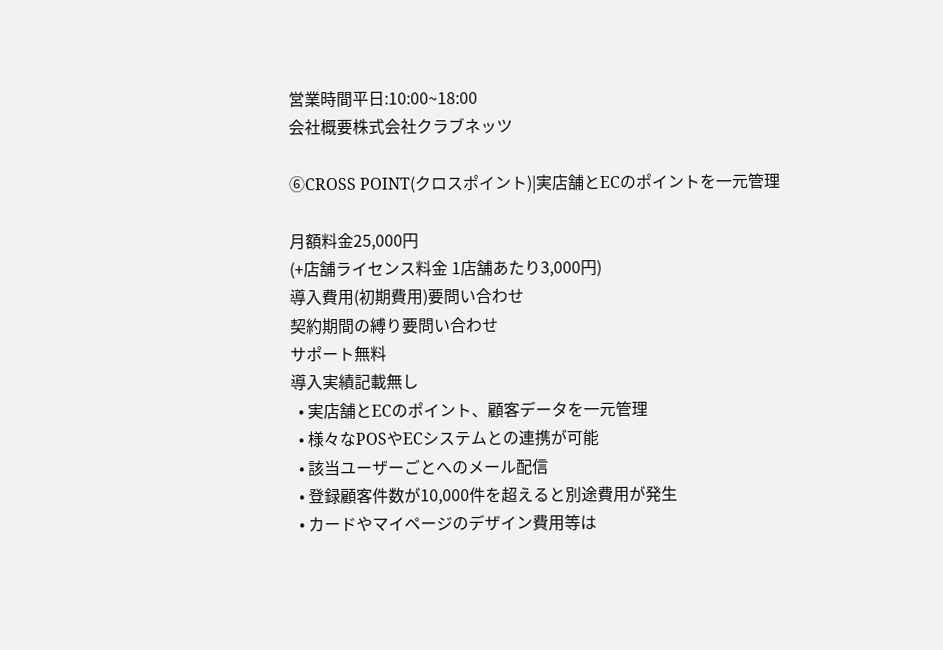営業時間平日:10:00~18:00
会社概要株式会社クラブネッツ

⑥CROSS POINT(クロスポイント)|実店舗とECのポイントを一元管理

月額料金25,000円
(+店舗ライセンス料金 1店舗あたり3,000円)
導入費用(初期費用)要問い合わせ
契約期間の縛り要問い合わせ
サポート無料
導入実績記載無し
  • 実店舗とECのポイント、顧客データを一元管理
  • 様々なPOSやECシステムとの連携が可能
  • 該当ユーザーごとへのメール配信
  • 登録顧客件数が10,000件を超えると別途費用が発生
  • カードやマイページのデザイン費用等は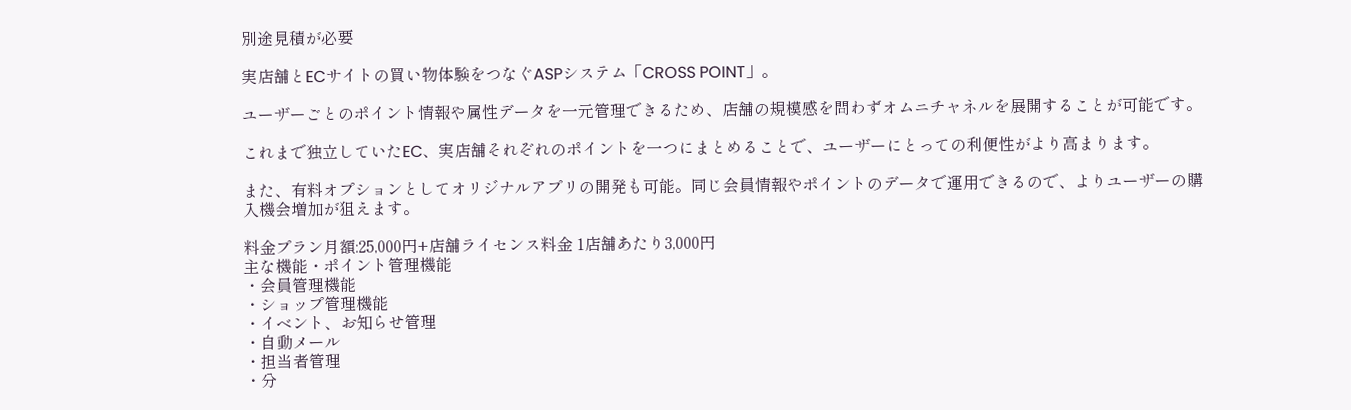別途見積が必要

実店舗とECサイトの買い物体験をつなぐASPシステム「CROSS POINT」。

ユーザーごとのポイント情報や属性データを一元管理できるため、店舗の規模感を問わずオムニチャネルを展開することが可能です。

これまで独立していたEC、実店舗それぞれのポイントを一つにまとめることで、ユーザーにとっての利便性がより高まります。

また、有料オプションとしてオリジナルアプリの開発も可能。同じ会員情報やポイントのデータで運用できるので、よりユーザーの購入機会増加が狙えます。

料金プラン月額:25,000円+店舗ライセンス料金 1店舗あたり3,000円
主な機能・ポイント管理機能
・会員管理機能
・ショップ管理機能
・イベント、お知らせ管理
・自動メール
・担当者管理
・分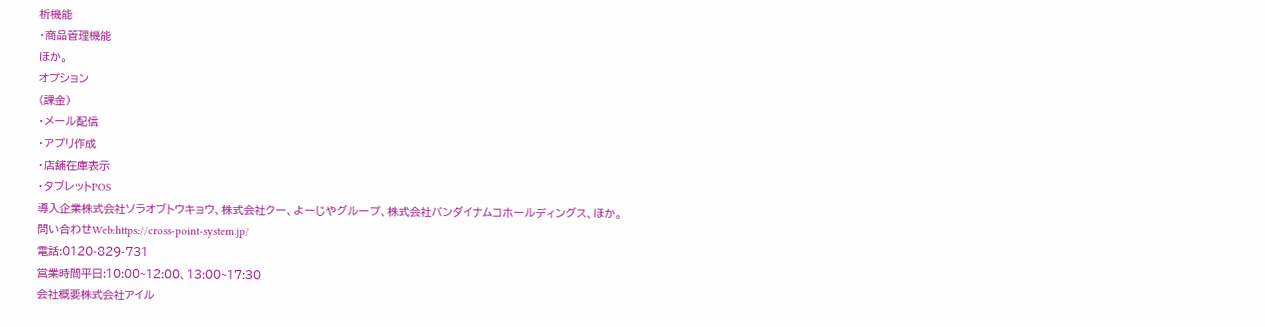析機能
・商品管理機能
ほか。
オプション
(課金)
・メール配信
・アプリ作成
・店舗在庫表示
・タブレットPOS
導入企業株式会社ソラオブトウキョウ、株式会社クー、よーじやグループ、株式会社バンダイナムコホールディングス、ほか。
問い合わせWeb:https://cross-point-system.jp/
電話:0120-829-731
営業時間平日:10:00~12:00、13:00~17:30
会社概要株式会社アイル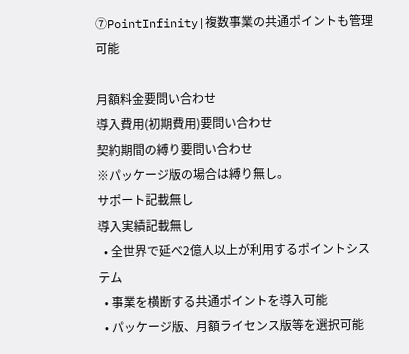⑦PointInfinity|複数事業の共通ポイントも管理可能

月額料金要問い合わせ
導入費用(初期費用)要問い合わせ
契約期間の縛り要問い合わせ
※パッケージ版の場合は縛り無し。
サポート記載無し
導入実績記載無し
  • 全世界で延べ2億人以上が利用するポイントシステム
  • 事業を横断する共通ポイントを導入可能
  • パッケージ版、月額ライセンス版等を選択可能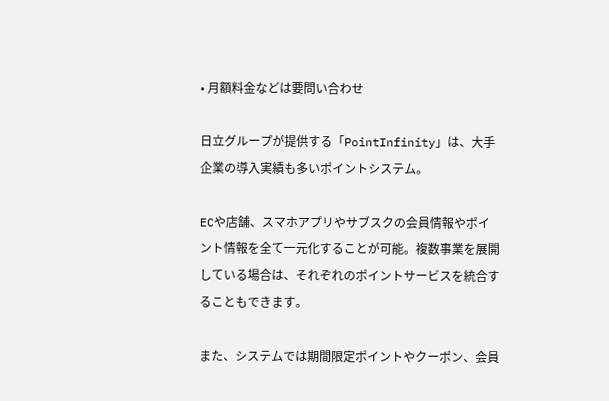• 月額料金などは要問い合わせ

日立グループが提供する「PointInfinity」は、大手企業の導入実績も多いポイントシステム。

ECや店舗、スマホアプリやサブスクの会員情報やポイント情報を全て一元化することが可能。複数事業を展開している場合は、それぞれのポイントサービスを統合することもできます。

また、システムでは期間限定ポイントやクーポン、会員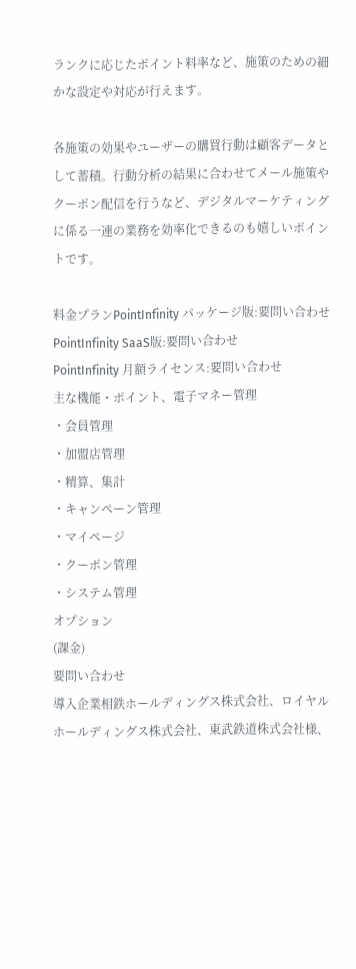ランクに応じたポイント料率など、施策のための細かな設定や対応が行えます。

各施策の効果やユーザーの購買行動は顧客データとして蓄積。行動分析の結果に合わせてメール施策やクーポン配信を行うなど、デジタルマーケティングに係る一連の業務を効率化できるのも嬉しいポイントです。

料金プランPointInfinity パッケージ版:要問い合わせ
PointInfinity SaaS版:要問い合わせ
PointInfinity 月額ライセンス:要問い合わせ
主な機能・ポイント、電子マネー管理
・会員管理
・加盟店管理
・精算、集計
・キャンペーン管理
・マイページ
・クーポン管理
・システム管理
オプション
(課金)
要問い合わせ
導入企業相鉄ホールディングス株式会社、ロイヤルホールディングス株式会社、東武鉄道株式会社様、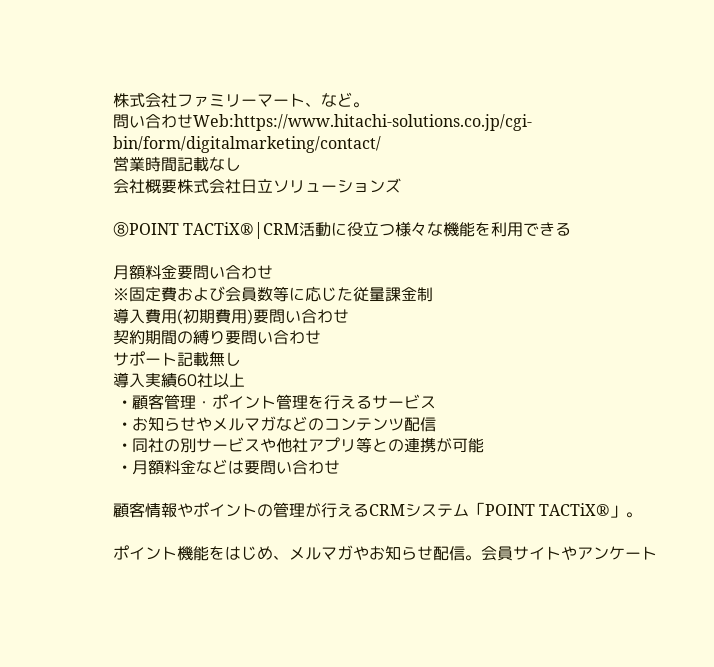株式会社ファミリーマート、など。
問い合わせWeb:https://www.hitachi-solutions.co.jp/cgi-bin/form/digitalmarketing/contact/
営業時間記載なし
会社概要株式会社日立ソリューションズ

⑧POINT TACTiX®|CRM活動に役立つ様々な機能を利用できる

月額料金要問い合わせ
※固定費および会員数等に応じた従量課金制
導入費用(初期費用)要問い合わせ
契約期間の縛り要問い合わせ
サポート記載無し
導入実績60社以上
  • 顧客管理・ポイント管理を行えるサービス
  • お知らせやメルマガなどのコンテンツ配信
  • 同社の別サービスや他社アプリ等との連携が可能
  • 月額料金などは要問い合わせ

顧客情報やポイントの管理が行えるCRMシステム「POINT TACTiX®」。

ポイント機能をはじめ、メルマガやお知らせ配信。会員サイトやアンケート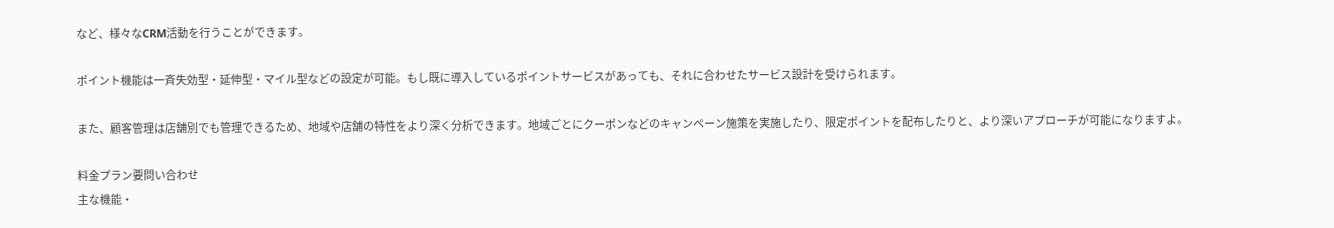など、様々なCRM活動を行うことができます。

ポイント機能は一斉失効型・延伸型・マイル型などの設定が可能。もし既に導入しているポイントサービスがあっても、それに合わせたサービス設計を受けられます。

また、顧客管理は店舗別でも管理できるため、地域や店舗の特性をより深く分析できます。地域ごとにクーポンなどのキャンペーン施策を実施したり、限定ポイントを配布したりと、より深いアプローチが可能になりますよ。

料金プラン要問い合わせ
主な機能・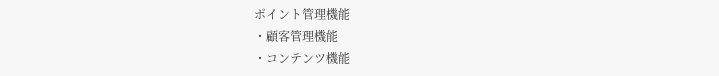ポイント管理機能
・顧客管理機能
・コンテンツ機能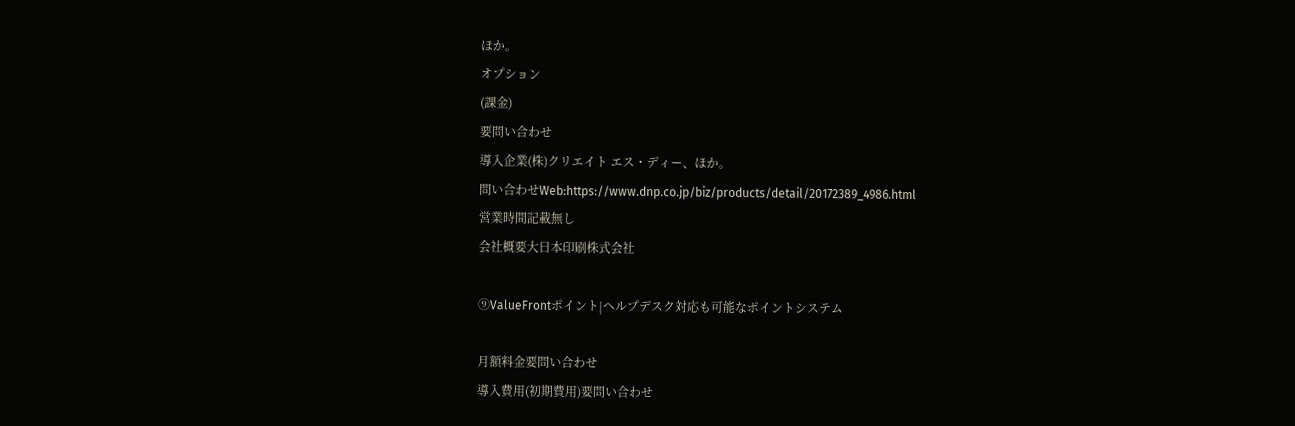ほか。
オプション
(課金)
要問い合わせ
導入企業(株)クリエイト エス・ディー、ほか。
問い合わせWeb:https://www.dnp.co.jp/biz/products/detail/20172389_4986.html
営業時間記載無し
会社概要大日本印刷株式会社

⑨ValueFrontポイント|ヘルプデスク対応も可能なポイントシステム

月額料金要問い合わせ
導入費用(初期費用)要問い合わせ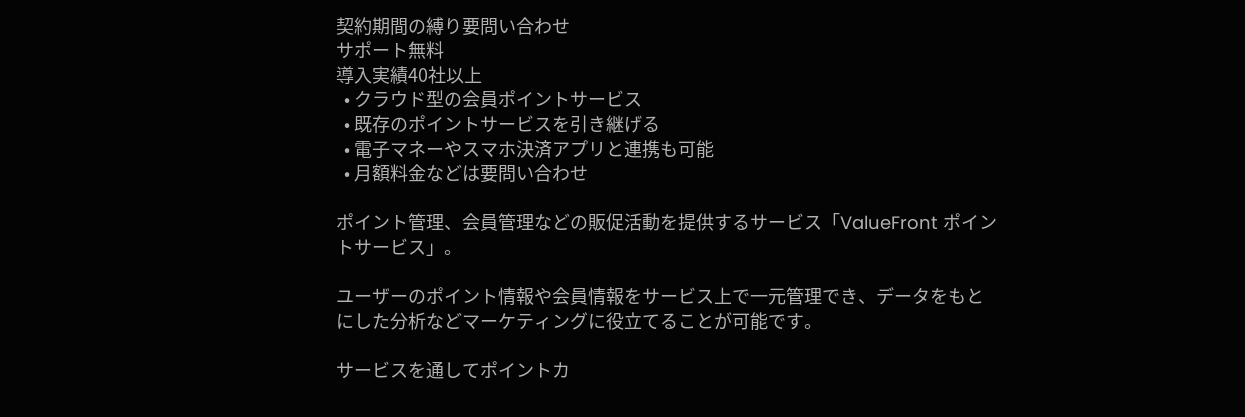契約期間の縛り要問い合わせ
サポート無料
導入実績40社以上
  • クラウド型の会員ポイントサービス
  • 既存のポイントサービスを引き継げる
  • 電子マネーやスマホ決済アプリと連携も可能
  • 月額料金などは要問い合わせ

ポイント管理、会員管理などの販促活動を提供するサービス「ValueFront ポイントサービス」。

ユーザーのポイント情報や会員情報をサービス上で一元管理でき、データをもとにした分析などマーケティングに役立てることが可能です。

サービスを通してポイントカ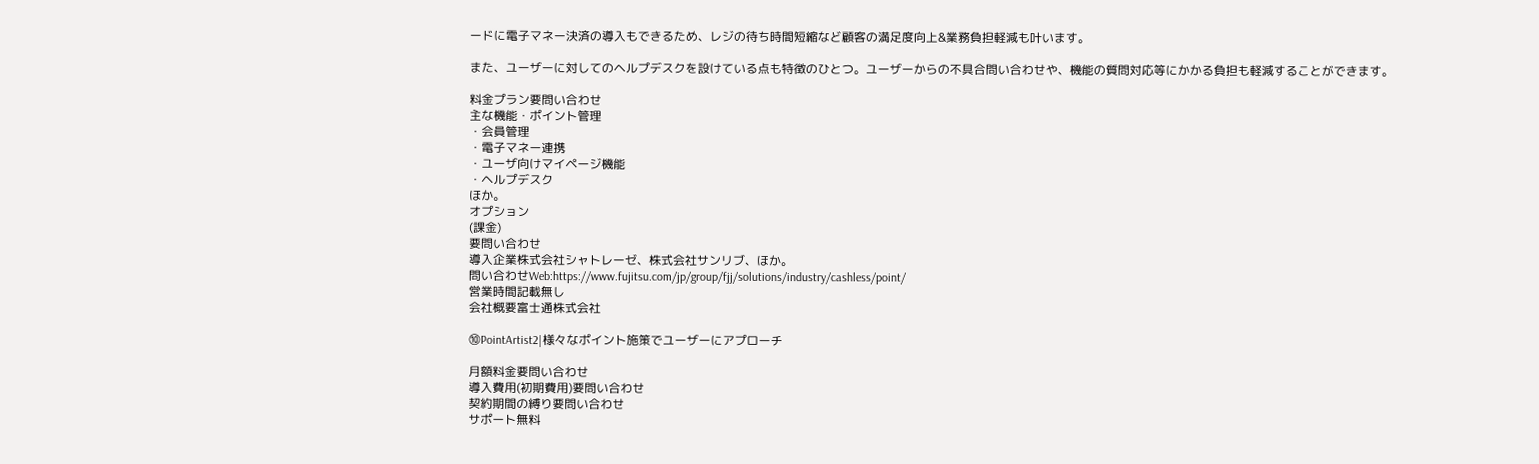ードに電子マネー決済の導入もできるため、レジの待ち時間短縮など顧客の満足度向上&業務負担軽減も叶います。

また、ユーザーに対してのヘルプデスクを設けている点も特徴のひとつ。ユーザーからの不具合問い合わせや、機能の質問対応等にかかる負担も軽減することができます。

料金プラン要問い合わせ
主な機能・ポイント管理
・会員管理
・電子マネー連携
・ユーザ向けマイページ機能
・ヘルプデスク
ほか。
オプション
(課金)
要問い合わせ
導入企業株式会社シャトレーゼ、株式会社サンリブ、ほか。
問い合わせWeb:https://www.fujitsu.com/jp/group/fjj/solutions/industry/cashless/point/
営業時間記載無し
会社概要富士通株式会社

⑩PointArtist2|様々なポイント施策でユーザーにアプローチ

月額料金要問い合わせ
導入費用(初期費用)要問い合わせ
契約期間の縛り要問い合わせ
サポート無料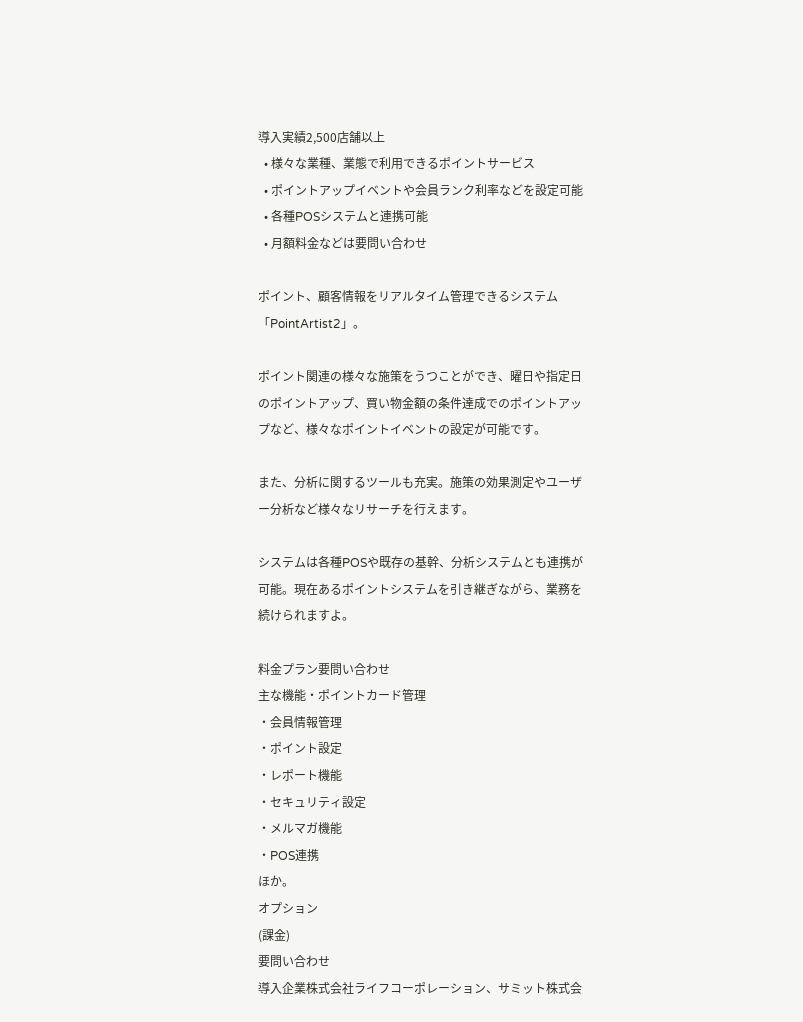導入実績2,500店舗以上
  • 様々な業種、業態で利用できるポイントサービス
  • ポイントアップイベントや会員ランク利率などを設定可能
  • 各種POSシステムと連携可能
  • 月額料金などは要問い合わせ

ポイント、顧客情報をリアルタイム管理できるシステム「PointArtist2」。

ポイント関連の様々な施策をうつことができ、曜日や指定日のポイントアップ、買い物金額の条件達成でのポイントアップなど、様々なポイントイベントの設定が可能です。

また、分析に関するツールも充実。施策の効果測定やユーザー分析など様々なリサーチを行えます。

システムは各種POSや既存の基幹、分析システムとも連携が可能。現在あるポイントシステムを引き継ぎながら、業務を続けられますよ。

料金プラン要問い合わせ
主な機能・ポイントカード管理
・会員情報管理
・ポイント設定
・レポート機能
・セキュリティ設定
・メルマガ機能
・POS連携
ほか。
オプション
(課金)
要問い合わせ
導入企業株式会社ライフコーポレーション、サミット株式会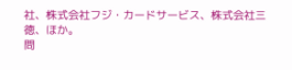社、株式会社フジ・カードサービス、株式会社三徳、ほか。
問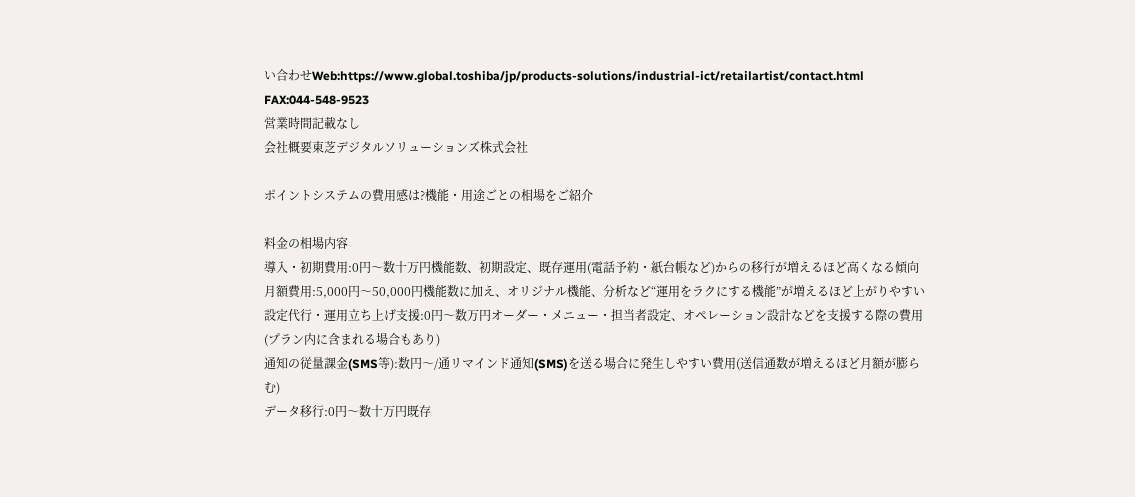い合わせWeb:https://www.global.toshiba/jp/products-solutions/industrial-ict/retailartist/contact.html
FAX:044-548-9523
営業時間記載なし
会社概要東芝デジタルソリューションズ株式会社

ポイントシステムの費用感は?機能・用途ごとの相場をご紹介

料金の相場内容
導入・初期費用:0円〜数十万円機能数、初期設定、既存運用(電話予約・紙台帳など)からの移行が増えるほど高くなる傾向
月額費用:5,000円〜50,000円機能数に加え、オリジナル機能、分析など“運用をラクにする機能”が増えるほど上がりやすい
設定代行・運用立ち上げ支援:0円〜数万円オーダー・メニュー・担当者設定、オペレーション設計などを支援する際の費用(プラン内に含まれる場合もあり)
通知の従量課金(SMS等):数円〜/通リマインド通知(SMS)を送る場合に発生しやすい費用(送信通数が増えるほど月額が膨らむ)
データ移行:0円〜数十万円既存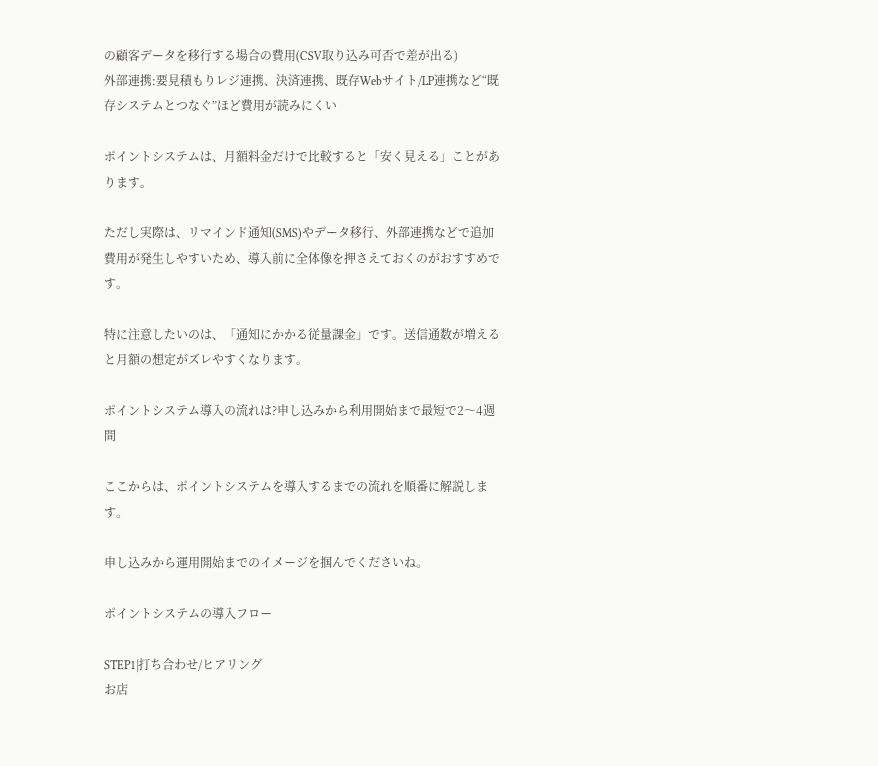の顧客データを移行する場合の費用(CSV取り込み可否で差が出る)
外部連携:要見積もりレジ連携、決済連携、既存Webサイト/LP連携など“既存システムとつなぐ”ほど費用が読みにくい

ポイントシステムは、月額料金だけで比較すると「安く見える」ことがあります。

ただし実際は、リマインド通知(SMS)やデータ移行、外部連携などで追加費用が発生しやすいため、導入前に全体像を押さえておくのがおすすめです。

特に注意したいのは、「通知にかかる従量課金」です。送信通数が増えると月額の想定がズレやすくなります。

ポイントシステム導入の流れは?申し込みから利用開始まで最短で2〜4週間

ここからは、ポイントシステムを導入するまでの流れを順番に解説します。

申し込みから運用開始までのイメージを掴んでくださいね。

ポイントシステムの導入フロー

STEP1|打ち合わせ/ヒアリング
お店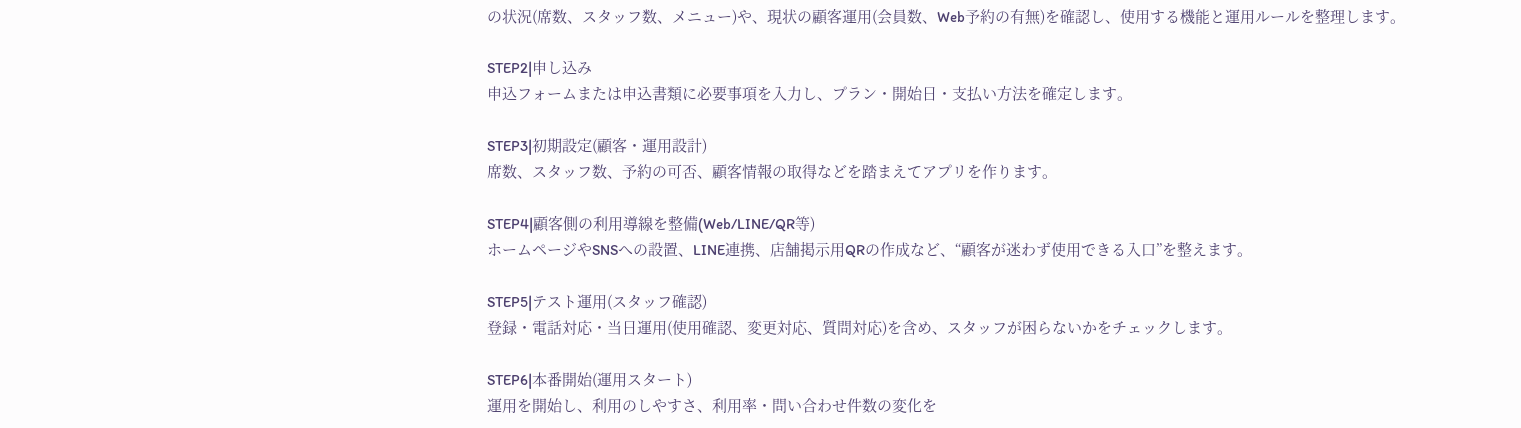の状況(席数、スタッフ数、メニュー)や、現状の顧客運用(会員数、Web予約の有無)を確認し、使用する機能と運用ルールを整理します。

STEP2|申し込み
申込フォームまたは申込書類に必要事項を入力し、プラン・開始日・支払い方法を確定します。

STEP3|初期設定(顧客・運用設計)
席数、スタッフ数、予約の可否、顧客情報の取得などを踏まえてアプリを作ります。

STEP4|顧客側の利用導線を整備(Web/LINE/QR等)
ホームページやSNSへの設置、LINE連携、店舗掲示用QRの作成など、“顧客が迷わず使用できる入口”を整えます。

STEP5|テスト運用(スタッフ確認)
登録・電話対応・当日運用(使用確認、変更対応、質問対応)を含め、スタッフが困らないかをチェックします。

STEP6|本番開始(運用スタート)
運用を開始し、利用のしやすさ、利用率・問い合わせ件数の変化を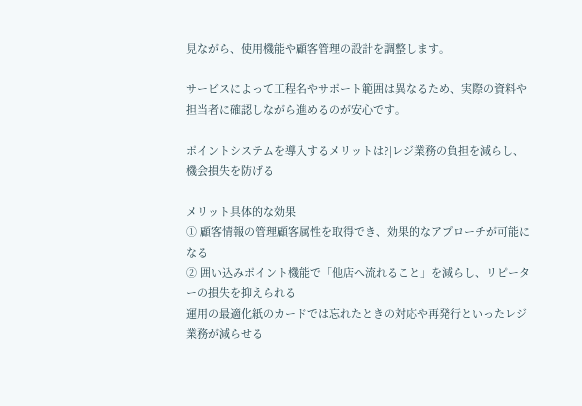見ながら、使用機能や顧客管理の設計を調整します。

サービスによって工程名やサポート範囲は異なるため、実際の資料や担当者に確認しながら進めるのが安心です。

ポイントシステムを導入するメリットは?|レジ業務の負担を減らし、機会損失を防げる

メリット具体的な効果
① 顧客情報の管理顧客属性を取得でき、効果的なアプローチが可能になる
② 囲い込みポイント機能で「他店へ流れること」を減らし、リピーターの損失を抑えられる
運用の最適化紙のカードでは忘れたときの対応や再発行といったレジ業務が減らせる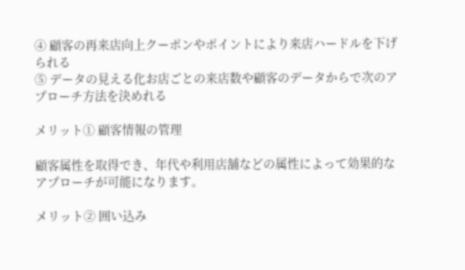④ 顧客の再来店向上クーポンやポイントにより来店ハードルを下げられる
⑤ データの見える化お店ごとの来店数や顧客のデータからで次のアプローチ方法を決めれる

メリット① 顧客情報の管理

顧客属性を取得でき、年代や利用店舗などの属性によって効果的なアプローチが可能になります。

メリット② 囲い込み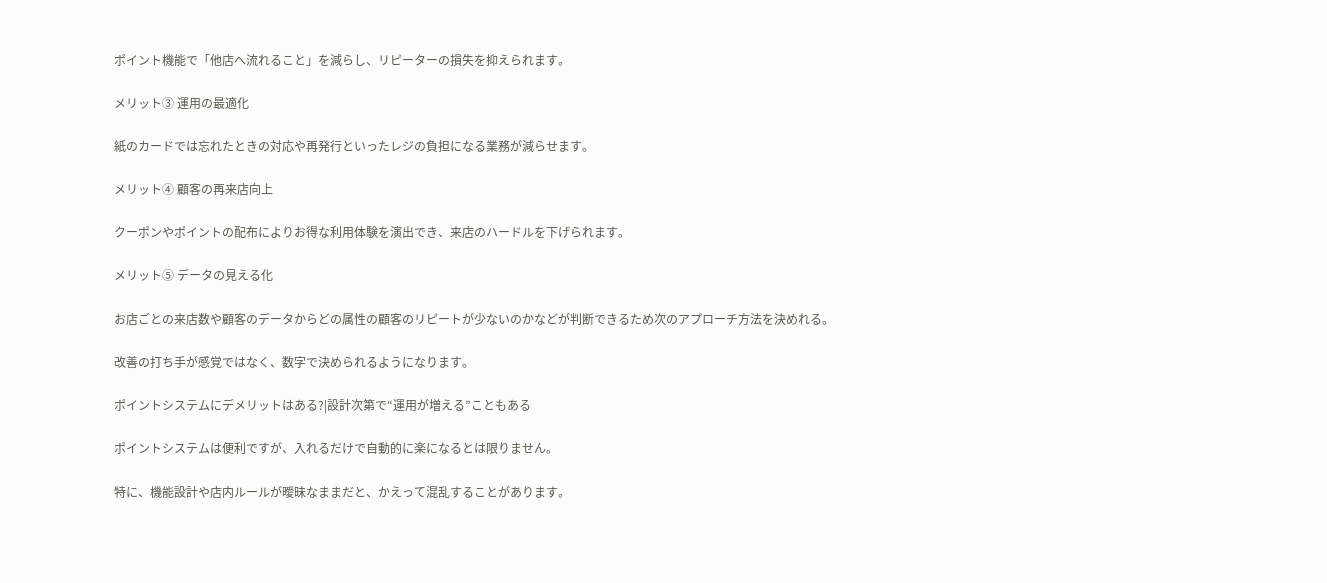ポイント機能で「他店へ流れること」を減らし、リピーターの損失を抑えられます。

メリット③ 運用の最適化

紙のカードでは忘れたときの対応や再発行といったレジの負担になる業務が減らせます。

メリット④ 顧客の再来店向上

クーポンやポイントの配布によりお得な利用体験を演出でき、来店のハードルを下げられます。

メリット⑤ データの見える化

お店ごとの来店数や顧客のデータからどの属性の顧客のリピートが少ないのかなどが判断できるため次のアプローチ方法を決めれる。

改善の打ち手が感覚ではなく、数字で決められるようになります。

ポイントシステムにデメリットはある?|設計次第で“運用が増える”こともある

ポイントシステムは便利ですが、入れるだけで自動的に楽になるとは限りません。

特に、機能設計や店内ルールが曖昧なままだと、かえって混乱することがあります。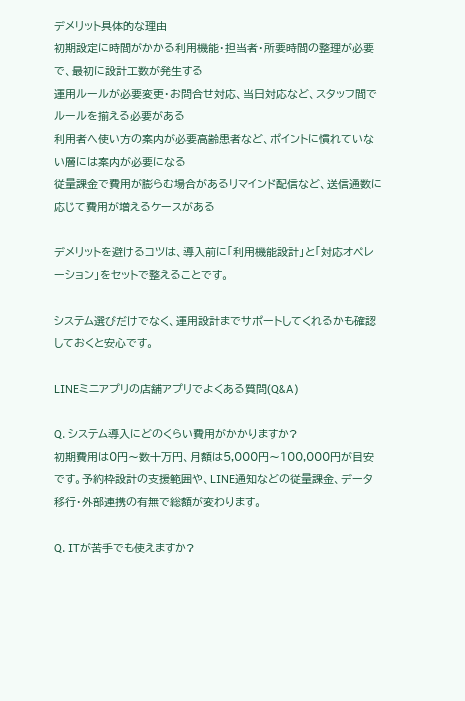デメリット具体的な理由
初期設定に時間がかかる利用機能・担当者・所要時間の整理が必要で、最初に設計工数が発生する
運用ルールが必要変更・お問合せ対応、当日対応など、スタッフ間でルールを揃える必要がある
利用者へ使い方の案内が必要高齢患者など、ポイントに慣れていない層には案内が必要になる
従量課金で費用が膨らむ場合があるリマインド配信など、送信通数に応じて費用が増えるケースがある

デメリットを避けるコツは、導入前に「利用機能設計」と「対応オペレーション」をセットで整えることです。

システム選びだけでなく、運用設計までサポートしてくれるかも確認しておくと安心です。

LINEミニアプリの店舗アプリでよくある質問(Q&A)

Q. システム導入にどのくらい費用がかかりますか?
初期費用は0円〜数十万円、月額は5,000円〜100,000円が目安です。予約枠設計の支援範囲や、LINE通知などの従量課金、データ移行・外部連携の有無で総額が変わります。

Q. ITが苦手でも使えますか?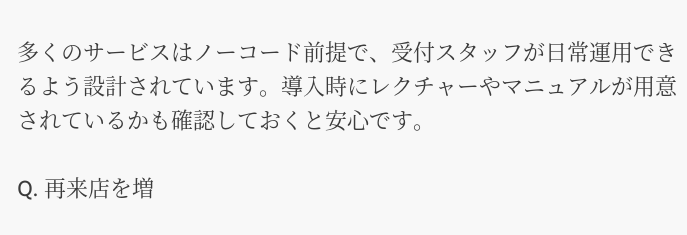多くのサービスはノーコード前提で、受付スタッフが日常運用できるよう設計されています。導入時にレクチャーやマニュアルが用意されているかも確認しておくと安心です。

Q. 再来店を増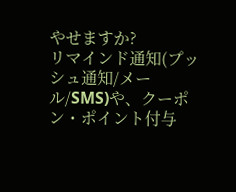やせますか?
リマインド通知(プッシュ通知/メール/SMS)や、クーポン・ポイント付与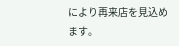により再来店を見込めます。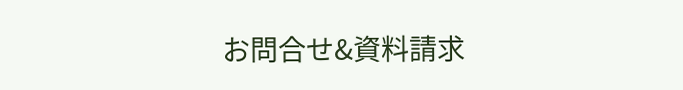お問合せ&資料請求